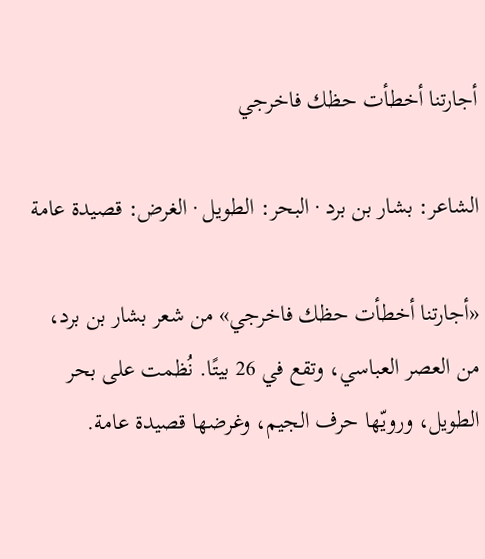أجارتنا أخطأت حظك فاخرجي

الشاعر: بشار بن برد · البحر: الطويل · الغرض: قصيدة عامة

«أجارتنا أخطأت حظك فاخرجي» من شعر بشار بن برد، من العصر العباسي، وتقع في 26 بيتًا. نُظمت على بحر الطويل، ورويّها حرف الجيم، وغرضها قصيدة عامة.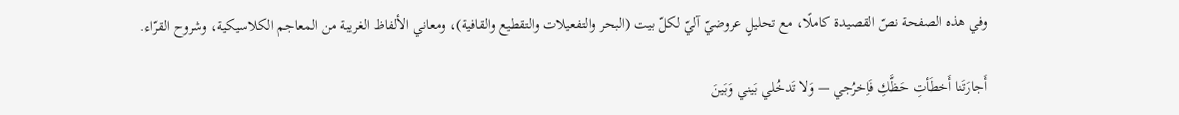وفي هذه الصفحة نصّ القصيدة كاملًا، مع تحليلٍ عروضيّ آليّ لكلّ بيت (البحر والتفعيلات والتقطيع والقافية)، ومعاني الألفاظ الغريبة من المعاجم الكلاسيكية، وشروح القرّاء.

أَجارَتَنا أَخطَأتِ حَظَّكِ فَاِخرُجي — وَلا تَدخُلي بَيني وَبَينَ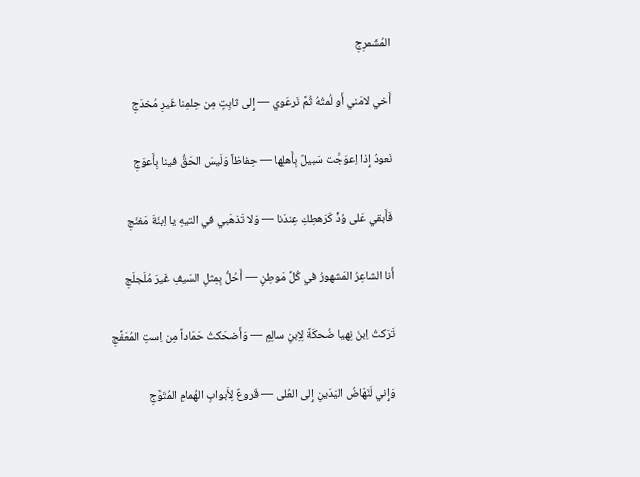المُشَمرِجِ

أَخي لامَني أَو لُمتُهُ ثُمَّ نَرعَوي — إِلى ثابِتٍ مِن حِلمِنا غَيرِ مُخدَجِ

نَعودُ إِذا اِعوَجَّت سَبيلٌ بِأَهلِها — حِفاظاً وَلَيسَ الحَقُّ فينا بِأَعوَجِ

فَأَبقي عَلى وُدٍّ كَرَهطِكِ عِندَنا — وَلا تَذهَبي في التيهِ يا اِبنَةَ مَغنَجِ

أَنا الشاعِرُ المَشهورُ في كُلِّ مَوطِنٍ — أَحُلُّ بِمِثلِ السَيفِ غَيرَ مُلَجلَجِ

تَرَكتُ اِبنَ نِهيا ضُحكَةً لِاِبنِ سالِمٍ — وَأَضحَكتُ حَمّاداً مِن اِستِ المُعَفَّجِ

وَإِني لَنَهّاضُ اليَدَينِ إِلى العُلى — قَروعٌ لِأَبوابِ الهُمامِ المُتَوَّجِ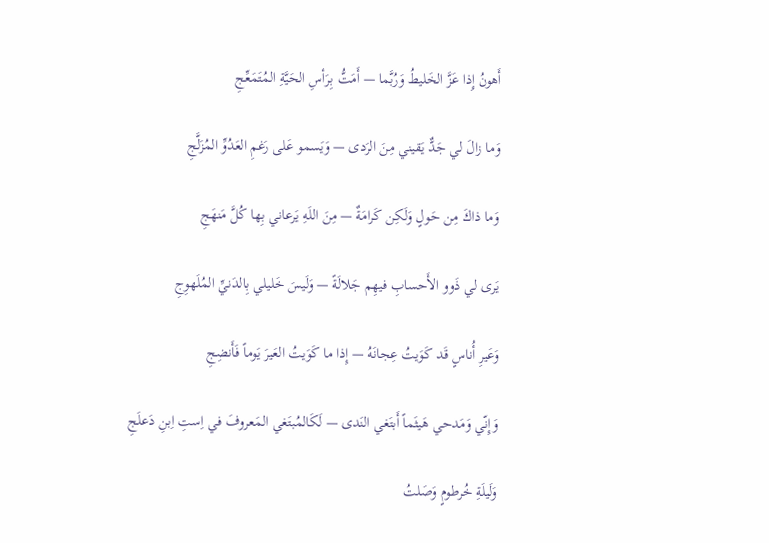أَهونُ إِذا عَزَّ الخَليطُ وَرُبَّما — أَمَتُّ بِرَأسِ الحَيَّةِ المُتَمَعِّجِ

وَما زالَ لي جَدٌّ يَقيني مِنَ الرَدى — وَيَسمو عَلى رَغمِ العَدُوِّ المُزَلَّجِ

وَما ذاكَ مِن حَولٍ وَلَكِن كَرامَةٌ — مِنَ اللَهِ يَرعاني بِها كُلَّ مَنهَجِ

يَرى لي ذَوو الأَحسابِ فيهِم جَلالَةً — وَلَيسَ خَليلي بِالدَنيِّ المُلَهوِجِ

وَعَيرِ أُناسٍ قَد كَوَيتُ عِجانَهُ — إِذا ما كَوَيتُ العَيرَ يَوماً فَأَنضِجِ

وَإِنّي وَمَدحي هَيثَماً أَبتَغي النَدى — لَكَالمُبتَغي المَعروفَ في اِستِ اِبنِ دَعلَجِ

وَلَيلَةِ خُرطومٍ وَصَلتُ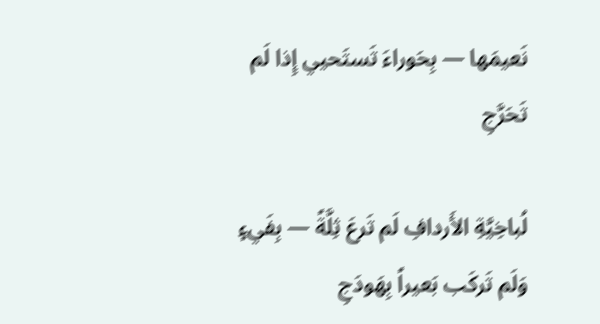نَعيمَها — بِحَوراءَ تَستَحيي إِذا لَم تَحَرَّجِ

لُباخِيَّةِ الأَردافِ لَم تَرعَ ثِلَّةً — بِفَيءٍ وَلَم تَركَب بَعيراً بِهَودَجِ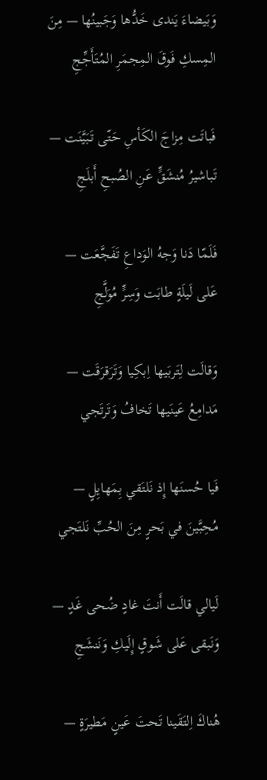وَبَيضاءَ يَندى خَدُّها وَجَبينُها — مِنَ المِسكِ فَوقَ المِجمَرِ المُتَأَجِّجِ

فَباتَت مِزاجَ الكَأسِ حَتّى تَبَيَّنَت — تَباشيرُ مُنشَقٍّ عَنِ الصُبحِ أَبلَجِ

فَلَمّا دَنا وَجهُ الوَداعِ تَفَجَّعَت — عَلى لَيلَةٍ طابَت وَسِرٍّ مُوَلَّجِ

وَقالَت لِتَربَيها اِبكِيا وَتَرَقرَقَت — مَدامِعُ عَينَيها تَخافُ وَتَرتَجي

فَيا حُسنَها إِذ نَلتَقي بِمَهايِلٍ — مُحِبَّينَ في بَحرٍ مِنَ الحُبِّ نَلتَجي

لَيالي قالَت أَنتَ غادٍ ضُحى غَدٍ — وَنَبقى عَلى شَوقٍ إِلَيكِ وَنَنشَجِ

هُناكَ اِلتَقَينا تَحتَ عَينٍ مَطيرَةٍ —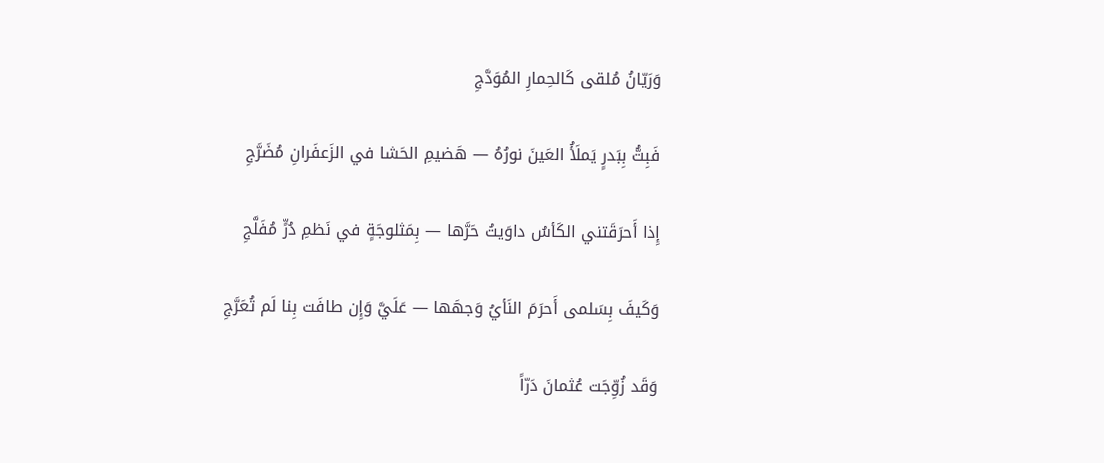وَرَيّانُ مُلقى كَالحِمارِ المُوَدَّجِ

فَبِتُّ بِبَدرٍ يَملَأُ العَينَ نورُهُ — هَضيمِ الحَشا في الزَعفَرانِ مُضَرَّجِ

إِذا أَحرَقَتني الكَأسُ داوَيتُ حَرَّها — بِمَثلوجَةٍ في نَظمِ دُرٍّ مُفَلَّجِ

وَكَيفَ بِسَلمى أَحرَمَ النَأيُ وَجهَها — عَلَيَّ وَإِن طافَت بِنا لَم تُعَرَّجِ

وَقَد زُوِّجَت عُثمانَ دَرّاً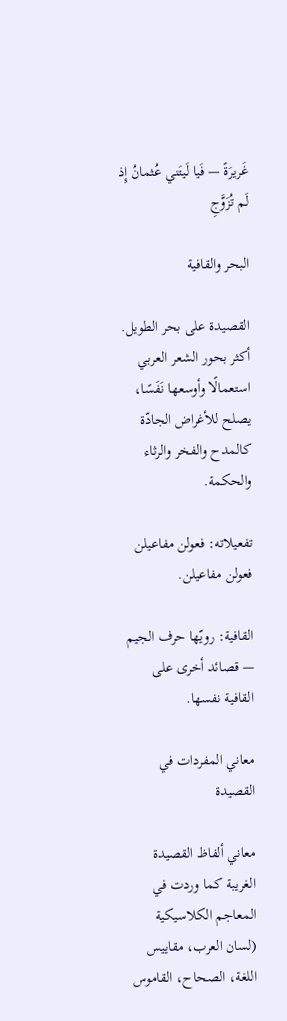غَريرَةً — فَيا لَيتَني عُثمانُ إِذ لَم تُزَوَّجِ

البحر والقافية

القصيدة على بحر الطويل. أكثر بحور الشعر العربي استعمالًا وأوسعها نَفَسًا، يصلح للأغراض الجادّة كالمدح والفخر والرثاء والحكمة.

تفعيلاته: فعولن مفاعيلن فعولن مفاعيلن.

القافية: رويّها حرف الجيم — قصائد أخرى على القافية نفسها.

معاني المفردات في القصيدة

معاني ألفاظ القصيدة الغريبة كما وردت في المعاجم الكلاسيكية (لسان العرب، مقاييس اللغة، الصحاح، القاموس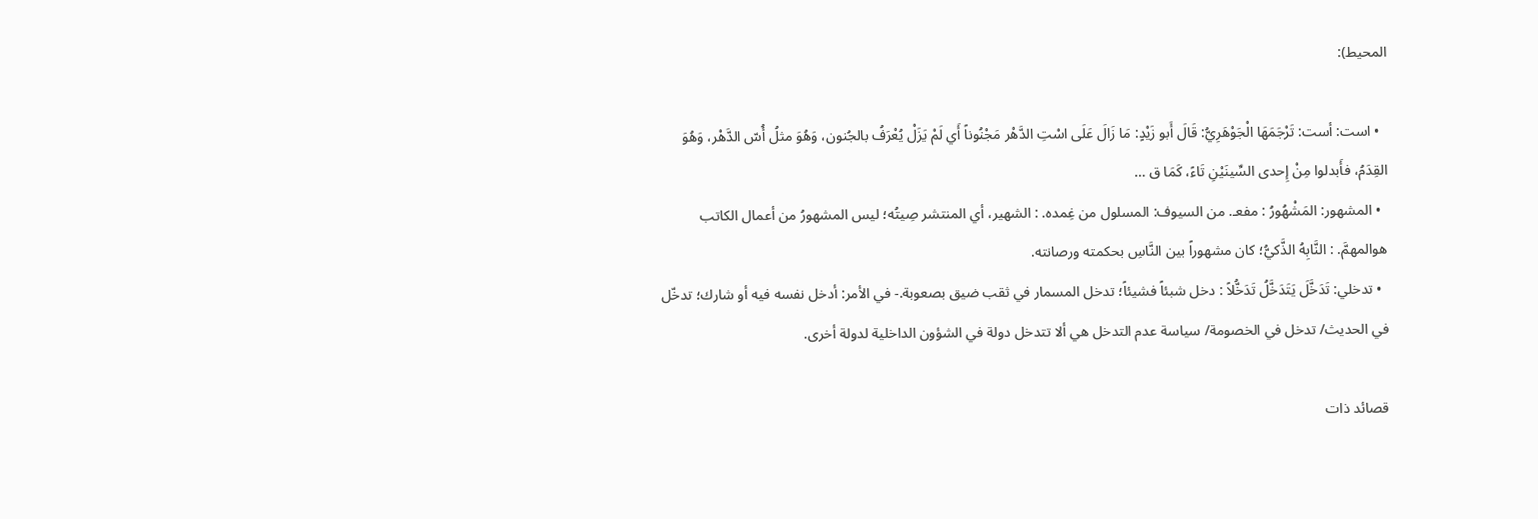المحيط):

  • است: أست: تَرْجَمَهَا الْجَوْهَرِيُّ: قَالَ أَبو زَيْدٍ: مَا زَالَ عَلَى اسْتِ الدَّهْر مَجْنُوناً أَي لَمْ يَزَلْ يُعْرَفُ بالجُنون، وَهُوَ مثلُ أُسّ الدَّهْر، وَهُوَ القِدَمُ، فأَبدلوا مِنْ إِحدى السِّينَيْنِ تَاءً، كَمَا ق …
  • المشهور: المَشْهُورُ : مفعـ. من السيوف: المسلول من غِمده. : الشهير، أي المنتشر صِيتُه؛ ليس المشهورُ من أعمال الكاتب هوالمهمَّ. : النَّابِهُ الذَّكيُّ؛ كان مشهوراً بين النَّاسِ بحكمته ورصانته.
  • تدخلي: تَدَخَّلَ يَتَدَخَّلُ تَدَخُّلاً : دخل شبئاً فشيئاً؛ تدخل المسمار في ثقب ضيق بصعوبة.- في الأمر: أدخل نفسه فيه أو شارك؛ تدخّل في الحديث/ تدخل في الخصومة/ سياسة عدم التدخل هي ألا تتدخل دولة في الشؤون الداخلية لدولة أخرى.

قصائد ذات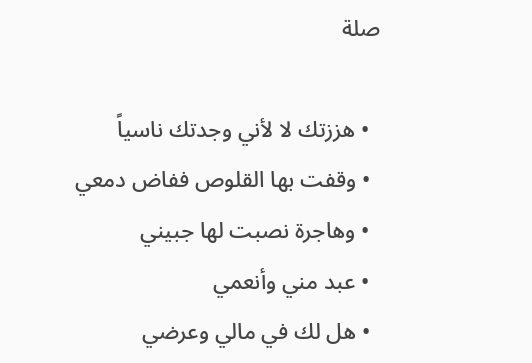صلة

  • هززتك لا لأني وجدتك ناسياً
  • وقفت بها القلوص ففاض دمعي
  • وهاجرة نصبت لها جبيني
  • عبد مني وأنعمي
  • هل لك في مالي وعرضي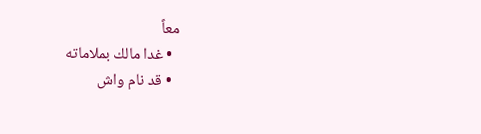معاً
  • غدا مالك بملاماته
  • قد نام واش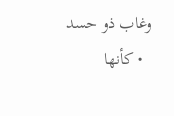وغاب ذو حسد
  • كأنها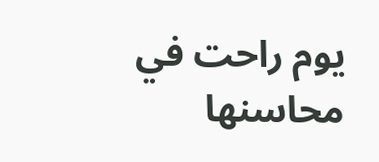يوم راحت في محاسنها